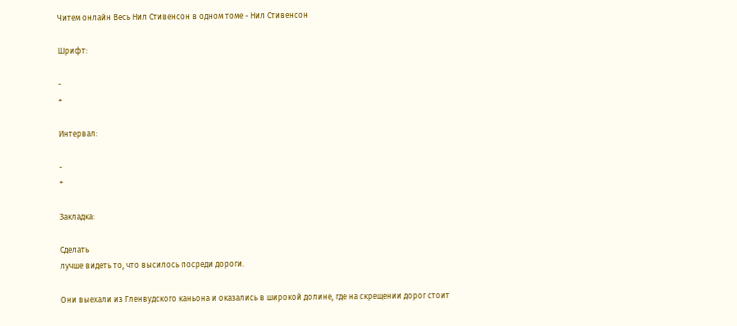Читем онлайн Весь Нил Стивенсон в одном томе - Нил Стивенсон

Шрифт:

-
+

Интервал:

-
+

Закладка:

Сделать
лучше видеть то, что высилось посреди дороги.

Они выехали из Гленвудского каньона и оказались в широкой долине, где на скрещении дорог стоит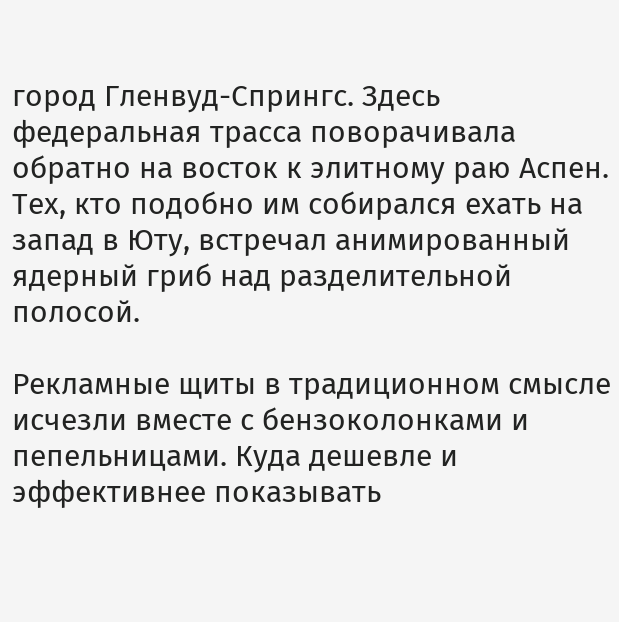город Гленвуд-Спрингс. Здесь федеральная трасса поворачивала обратно на восток к элитному раю Аспен. Тех, кто подобно им собирался ехать на запад в Юту, встречал анимированный ядерный гриб над разделительной полосой.

Рекламные щиты в традиционном смысле исчезли вместе с бензоколонками и пепельницами. Куда дешевле и эффективнее показывать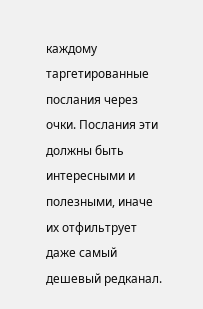каждому таргетированные послания через очки. Послания эти должны быть интересными и полезными, иначе их отфильтрует даже самый дешевый редканал.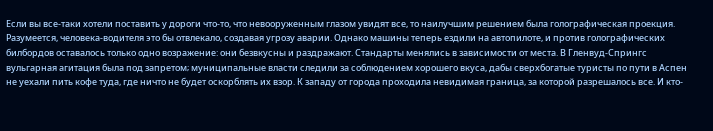Если вы все-таки хотели поставить у дороги что-то, что невооруженным глазом увидят все, то наилучшим решением была голографическая проекция. Разумеется, человека-водителя это бы отвлекало, создавая угрозу аварии. Однако машины теперь ездили на автопилоте, и против голографических билбордов оставалось только одно возражение: они безвкусны и раздражают. Стандарты менялись в зависимости от места. В Гленвуд-Спрингс вульгарная агитация была под запретом; муниципальные власти следили за соблюдением хорошего вкуса, дабы сверхбогатые туристы по пути в Аспен не уехали пить кофе туда, где ничто не будет оскорблять их взор. К западу от города проходила невидимая граница, за которой разрешалось все. И кто-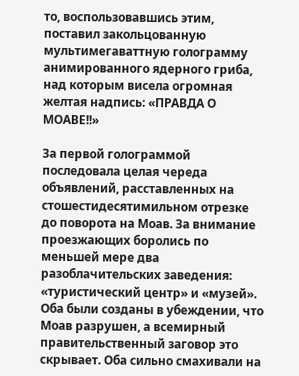то, воспользовавшись этим, поставил закольцованную мультимегаваттную голограмму анимированного ядерного гриба, над которым висела огромная желтая надпись: «ПРАВДА О МОАВЕ!!»

За первой голограммой последовала целая череда объявлений, расставленных на стошестидесятимильном отрезке до поворота на Моав. За внимание проезжающих боролись по меньшей мере два разоблачительских заведения: «туристический центр» и «музей». Оба были созданы в убеждении, что Моав разрушен, а всемирный правительственный заговор это скрывает. Оба сильно смахивали на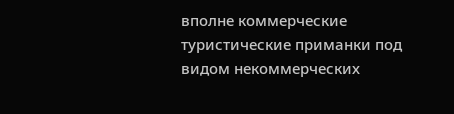вполне коммерческие туристические приманки под видом некоммерческих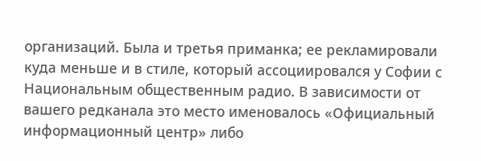организаций. Была и третья приманка; ее рекламировали куда меньше и в стиле, который ассоциировался у Софии с Национальным общественным радио. В зависимости от вашего редканала это место именовалось «Официальный информационный центр» либо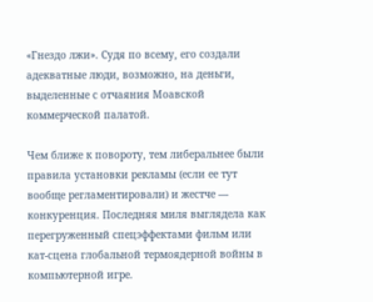«Гнездо лжи». Судя по всему, его создали адекватные люди, возможно, на деньги, выделенные с отчаяния Моавской коммерческой палатой.

Чем ближе к повороту, тем либеральнее были правила установки рекламы (если ее тут вообще регламентировали) и жестче — конкуренция. Последняя миля выглядела как перегруженный спецэффектами фильм или кат-сцена глобальной термоядерной войны в компьютерной игре.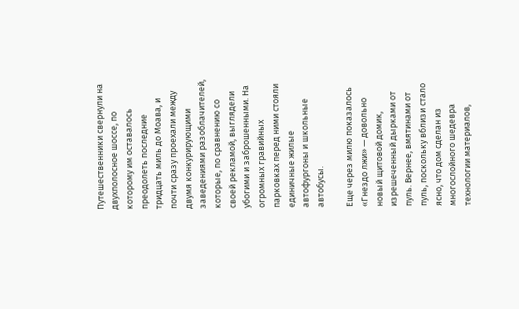Путешественники свернули на двухполосное шоссе, по которому им оставалось преодолеть последние тридцать миль до Моава, и почти сразу проехали между двумя конкурирующими заведениями разоблачителей, которые, по сравнению со своей рекламой, выглядели убогими и заброшенными. На огромных гравийных парковках перед ними стояли единичные жилые автофургоны и школьные автобусы.

Еще через милю показалось «Гнездо лжи» — довольно новый щитовой домик, изрешеченный дырками от пуль. Вернее, вмятинами от пуль, поскольку вблизи стало ясно, что дом сделан из многослойного шедевра технологии материалов,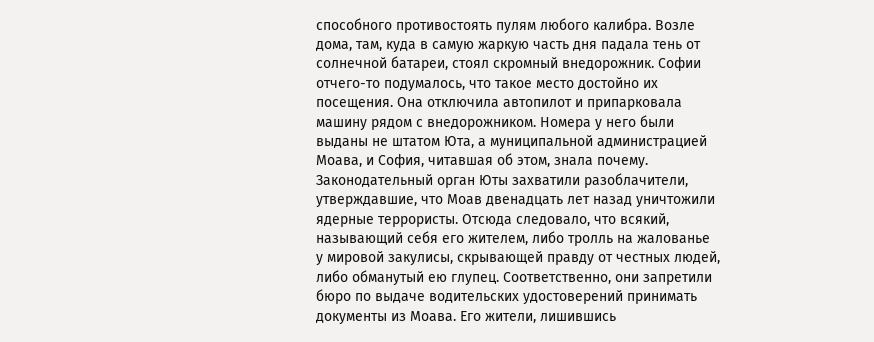способного противостоять пулям любого калибра. Возле дома, там, куда в самую жаркую часть дня падала тень от солнечной батареи, стоял скромный внедорожник. Софии отчего-то подумалось, что такое место достойно их посещения. Она отключила автопилот и припарковала машину рядом с внедорожником. Номера у него были выданы не штатом Юта, а муниципальной администрацией Моава, и София, читавшая об этом, знала почему. Законодательный орган Юты захватили разоблачители, утверждавшие, что Моав двенадцать лет назад уничтожили ядерные террористы. Отсюда следовало, что всякий, называющий себя его жителем, либо тролль на жалованье у мировой закулисы, скрывающей правду от честных людей, либо обманутый ею глупец. Соответственно, они запретили бюро по выдаче водительских удостоверений принимать документы из Моава. Его жители, лишившись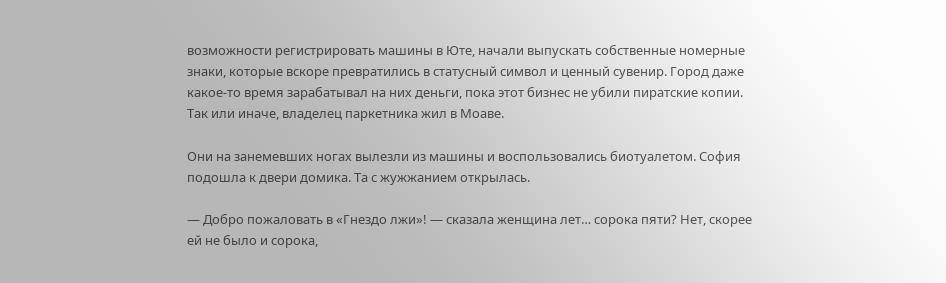возможности регистрировать машины в Юте, начали выпускать собственные номерные знаки, которые вскоре превратились в статусный символ и ценный сувенир. Город даже какое-то время зарабатывал на них деньги, пока этот бизнес не убили пиратские копии. Так или иначе, владелец паркетника жил в Моаве.

Они на занемевших ногах вылезли из машины и воспользовались биотуалетом. София подошла к двери домика. Та с жужжанием открылась.

— Добро пожаловать в «Гнездо лжи»! — сказала женщина лет… сорока пяти? Нет, скорее ей не было и сорока,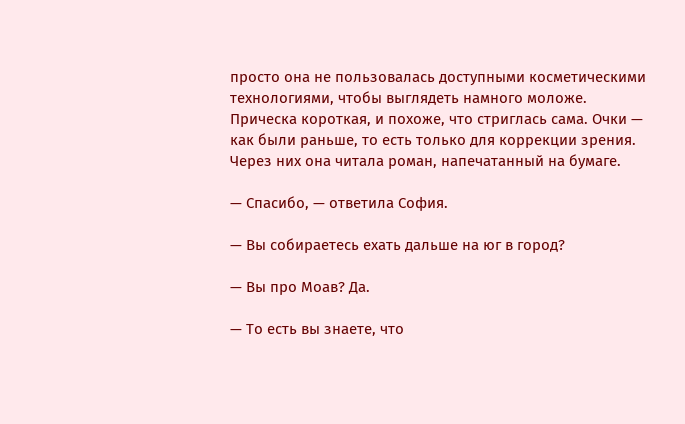просто она не пользовалась доступными косметическими технологиями, чтобы выглядеть намного моложе. Прическа короткая, и похоже, что стриглась сама. Очки — как были раньше, то есть только для коррекции зрения. Через них она читала роман, напечатанный на бумаге.

— Спасибо, — ответила София.

— Вы собираетесь ехать дальше на юг в город?

— Вы про Моав? Да.

— То есть вы знаете, что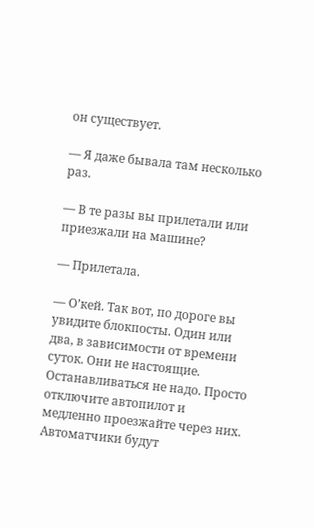он существует.

— Я даже бывала там несколько раз.

— В те разы вы прилетали или приезжали на машине?

— Прилетала.

— О’кей. Так вот, по дороге вы увидите блокпосты. Один или два, в зависимости от времени суток. Они не настоящие. Останавливаться не надо. Просто отключите автопилот и медленно проезжайте через них. Автоматчики будут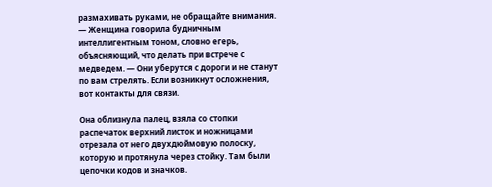размахивать руками, не обращайте внимания. — Женщина говорила будничным интеллигентным тоном, словно егерь, объясняющий, что делать при встрече с медведем. — Они уберутся с дороги и не станут по вам стрелять. Если возникнут осложнения, вот контакты для связи.

Она облизнула палец, взяла со стопки распечаток верхний листок и ножницами отрезала от него двухдюймовую полоску, которую и протянула через стойку. Там были цепочки кодов и значков.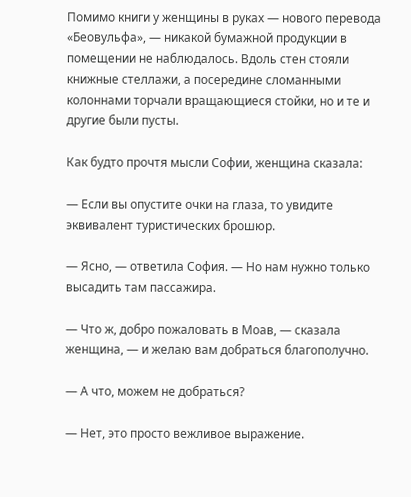Помимо книги у женщины в руках — нового перевода «Беовульфа», — никакой бумажной продукции в помещении не наблюдалось. Вдоль стен стояли книжные стеллажи, а посередине сломанными колоннами торчали вращающиеся стойки, но и те и другие были пусты.

Как будто прочтя мысли Софии, женщина сказала:

— Если вы опустите очки на глаза, то увидите эквивалент туристических брошюр.

— Ясно, — ответила София. — Но нам нужно только высадить там пассажира.

— Что ж, добро пожаловать в Моав, — сказала женщина, — и желаю вам добраться благополучно.

— А что, можем не добраться?

— Нет, это просто вежливое выражение.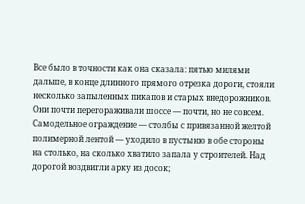Все было в точности как она сказала: пятью милями дальше, в конце длинного прямого отрезка дороги, стояли несколько запыленных пикапов и старых внедорожников. Они почти перегораживали шоссе — почти, но не совсем. Самодельное ограждение — столбы с привязанной желтой полимерной лентой — уходило в пустыню в обе стороны на столько, на сколько хватило запала у строителей. Над дорогой воздвигли арку из досок;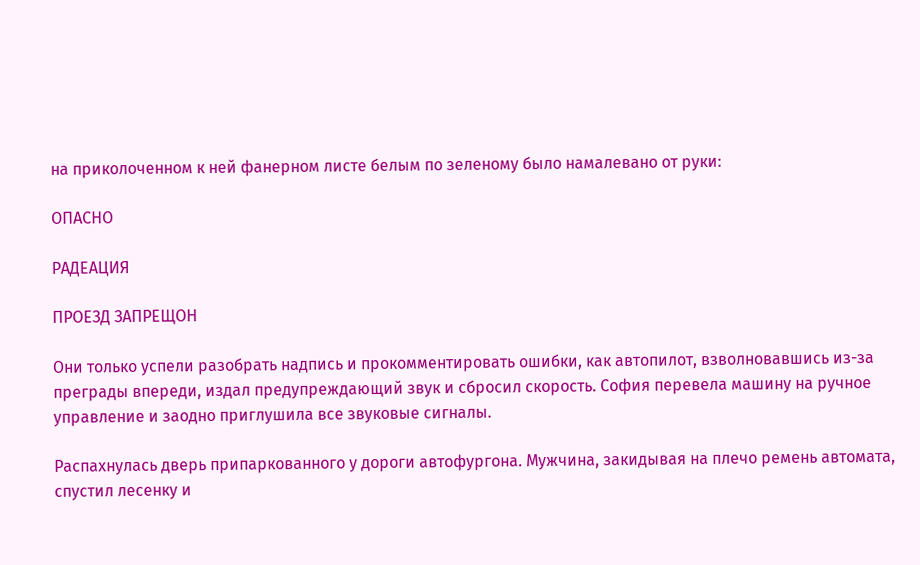на приколоченном к ней фанерном листе белым по зеленому было намалевано от руки:

ОПАСНО

РАДЕАЦИЯ

ПРОЕЗД ЗАПРЕЩОН

Они только успели разобрать надпись и прокомментировать ошибки, как автопилот, взволновавшись из-за преграды впереди, издал предупреждающий звук и сбросил скорость. София перевела машину на ручное управление и заодно приглушила все звуковые сигналы.

Распахнулась дверь припаркованного у дороги автофургона. Мужчина, закидывая на плечо ремень автомата, спустил лесенку и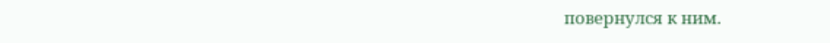повернулся к ним.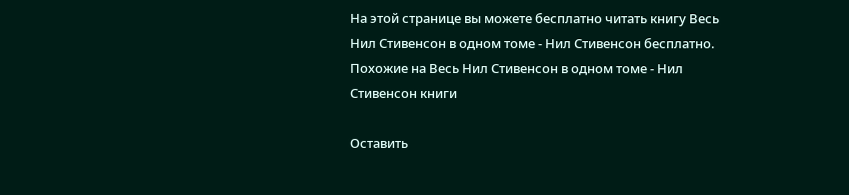На этой странице вы можете бесплатно читать книгу Весь Нил Стивенсон в одном томе - Нил Стивенсон бесплатно.
Похожие на Весь Нил Стивенсон в одном томе - Нил Стивенсон книги

Оставить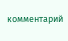комментарий